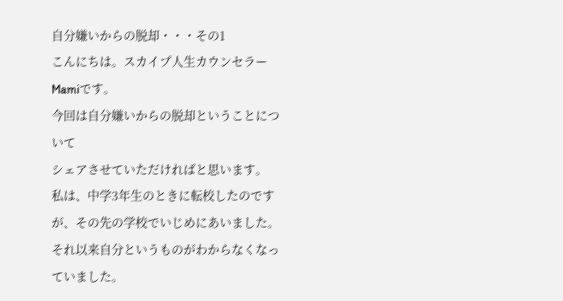自分嫌いからの脱却・・・その1
こんにちは。スカイプ人生カウンセラーMamiです。
今回は自分嫌いからの脱却ということについて
シェアさせていただければと思います。
私は、中学3年生のときに転校したのですが、その先の学校でいじめにあいました。
それ以来自分というものがわからなくなっていました。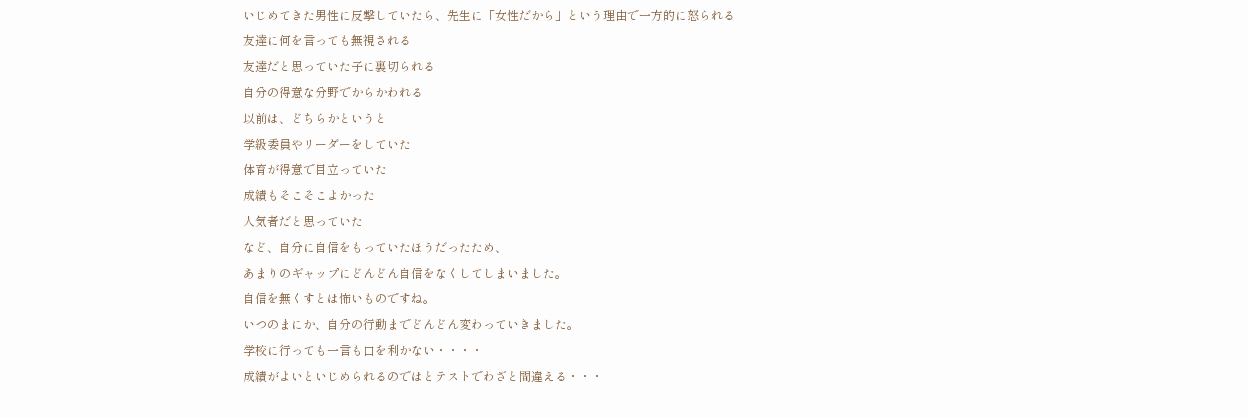いじめてきた男性に反撃していたら、先生に「女性だから」という理由で一方的に怒られる
友達に何を言っても無視される
友達だと思っていた子に裏切られる
自分の得意な分野でからかわれる
以前は、どちらかというと
学級委員やリーダーをしていた
体育が得意で目立っていた
成績もそこそこよかった
人気者だと思っていた
など、自分に自信をもっていたほうだったため、
あまりのギャップにどんどん自信をなくしてしまいました。
自信を無くすとは怖いものですね。
いつのまにか、自分の行動までどんどん変わっていきました。
学校に行っても一言も口を利かない・・・・
成績がよいといじめられるのではとテストでわざと間違える・・・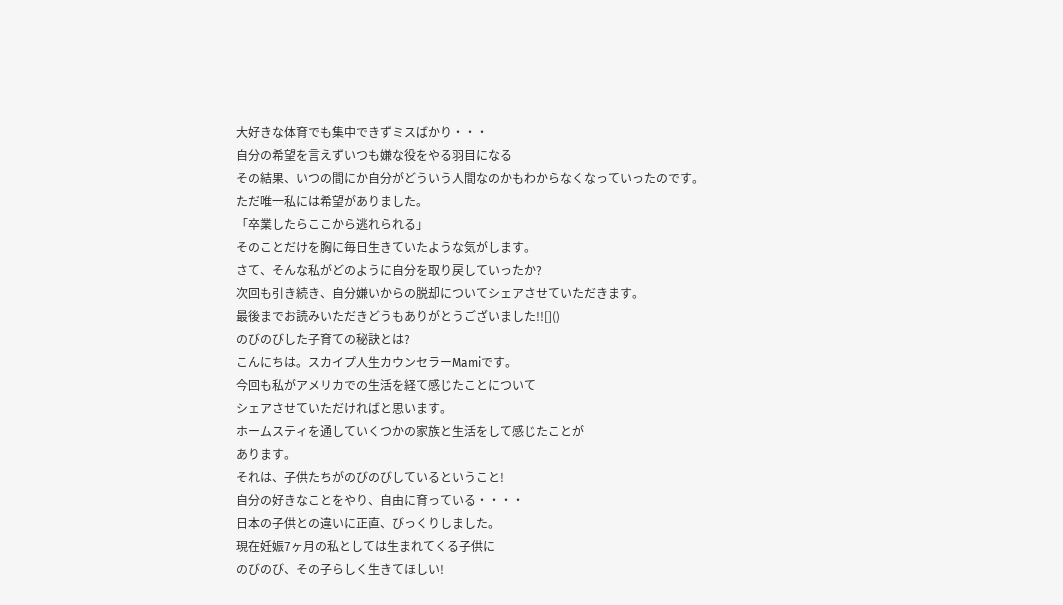大好きな体育でも集中できずミスばかり・・・
自分の希望を言えずいつも嫌な役をやる羽目になる
その結果、いつの間にか自分がどういう人間なのかもわからなくなっていったのです。
ただ唯一私には希望がありました。
「卒業したらここから逃れられる」
そのことだけを胸に毎日生きていたような気がします。
さて、そんな私がどのように自分を取り戻していったか?
次回も引き続き、自分嫌いからの脱却についてシェアさせていただきます。
最後までお読みいただきどうもありがとうございました!![]()
のびのびした子育ての秘訣とは?
こんにちは。スカイプ人生カウンセラーMamiです。
今回も私がアメリカでの生活を経て感じたことについて
シェアさせていただければと思います。
ホームスティを通していくつかの家族と生活をして感じたことが
あります。
それは、子供たちがのびのびしているということ!
自分の好きなことをやり、自由に育っている・・・・
日本の子供との違いに正直、びっくりしました。
現在妊娠7ヶ月の私としては生まれてくる子供に
のびのび、その子らしく生きてほしい!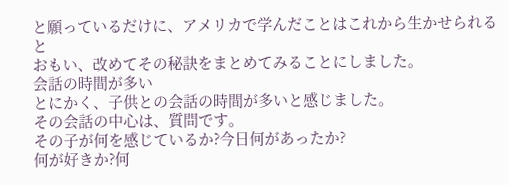と願っているだけに、アメリカで学んだことはこれから生かせられると
おもい、改めてその秘訣をまとめてみることにしました。
会話の時間が多い
とにかく、子供との会話の時間が多いと感じました。
その会話の中心は、質問です。
その子が何を感じているか?今日何があったか?
何が好きか?何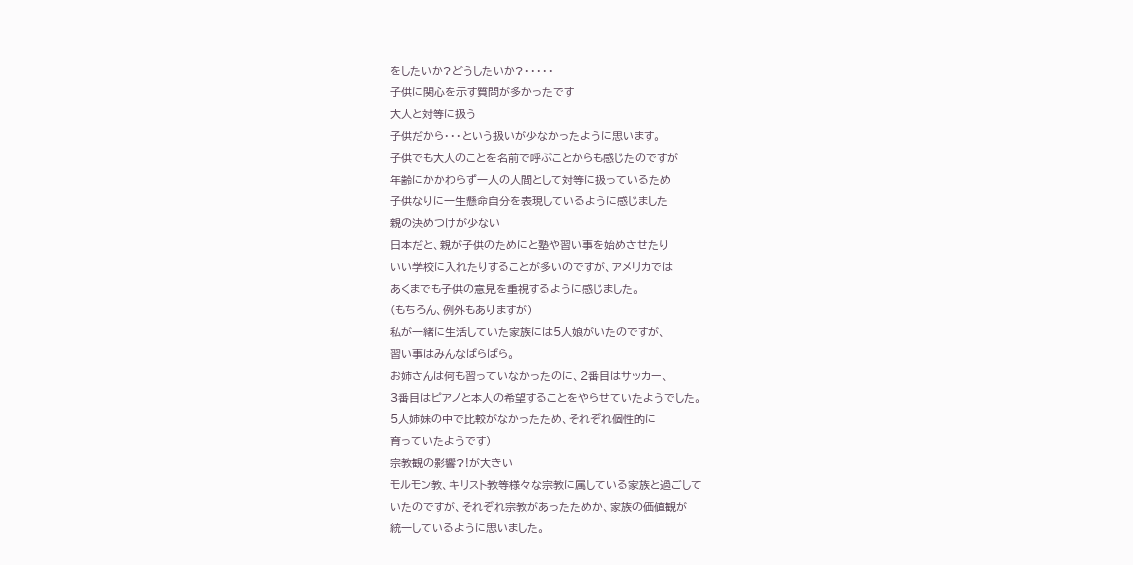をしたいか?どうしたいか?・・・・・
子供に関心を示す質問が多かったです
大人と対等に扱う
子供だから・・・という扱いが少なかったように思います。
子供でも大人のことを名前で呼ぶことからも感じたのですが
年齢にかかわらず一人の人間として対等に扱っているため
子供なりに一生懸命自分を表現しているように感じました
親の決めつけが少ない
日本だと、親が子供のためにと塾や習い事を始めさせたり
いい学校に入れたりすることが多いのですが、アメリカでは
あくまでも子供の意見を重視するように感じました。
(もちろん、例外もありますが)
私が一緒に生活していた家族には5人娘がいたのですが、
習い事はみんなばらばら。
お姉さんは何も習っていなかったのに、2番目はサッカー、
3番目はピアノと本人の希望することをやらせていたようでした。
5人姉妹の中で比較がなかったため、それぞれ個性的に
育っていたようです)
宗教観の影響?!が大きい
モルモン教、キリスト教等様々な宗教に属している家族と過ごして
いたのですが、それぞれ宗教があったためか、家族の価値観が
統一しているように思いました。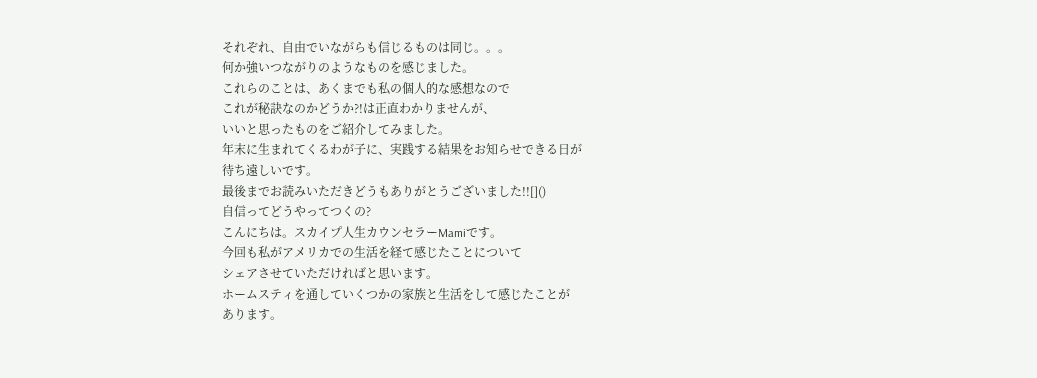それぞれ、自由でいながらも信じるものは同じ。。。
何か強いつながりのようなものを感じました。
これらのことは、あくまでも私の個人的な感想なので
これが秘訣なのかどうか?!は正直わかりませんが、
いいと思ったものをご紹介してみました。
年末に生まれてくるわが子に、実践する結果をお知らせできる日が
待ち遠しいです。
最後までお読みいただきどうもありがとうございました!![]()
自信ってどうやってつくの?
こんにちは。スカイプ人生カウンセラーMamiです。
今回も私がアメリカでの生活を経て感じたことについて
シェアさせていただければと思います。
ホームスティを通していくつかの家族と生活をして感じたことが
あります。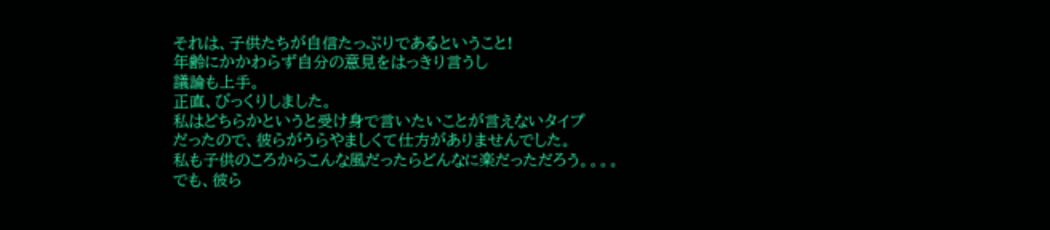それは、子供たちが自信たっぷりであるということ!
年齢にかかわらず自分の意見をはっきり言うし
議論も上手。
正直、びっくりしました。
私はどちらかというと受け身で言いたいことが言えないタイプ
だったので、彼らがうらやましくて仕方がありませんでした。
私も子供のころからこんな風だったらどんなに楽だっただろう。。。。
でも、彼ら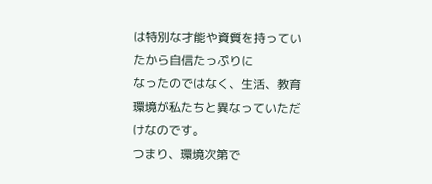は特別な才能や資質を持っていたから自信たっぷりに
なったのではなく、生活、教育環境が私たちと異なっていただけなのです。
つまり、環境次第で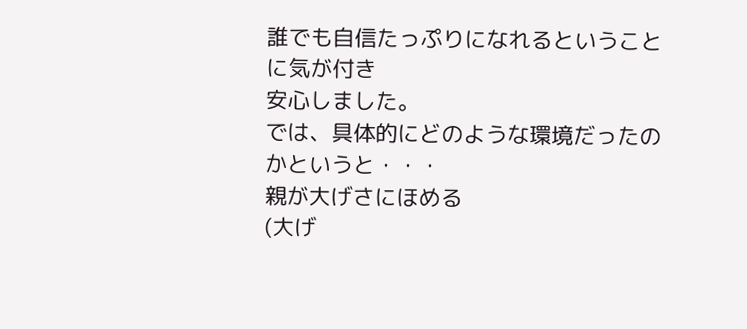誰でも自信たっぷりになれるということに気が付き
安心しました。
では、具体的にどのような環境だったのかというと・・・
親が大げさにほめる
(大げ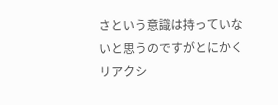さという意識は持っていないと思うのですがとにかくリアクシ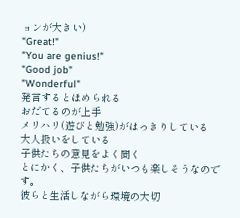ョンが大きい)
"Great!"
"You are genius!"
"Good job"
"Wonderful"
発言するとほめられる
おだてるのが上手
メリハリ(遊びと勉強)がはっきりしている
大人扱いをしている
子供たちの意見をよく聞く
とにかく、子供たちがいつも楽しそうなのです。
彼らと生活しながら環境の大切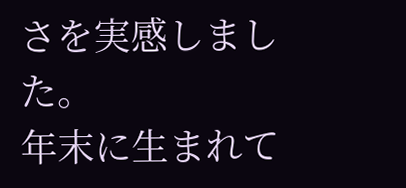さを実感しました。
年末に生まれて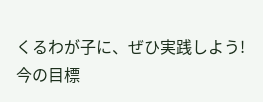くるわが子に、ぜひ実践しよう!
今の目標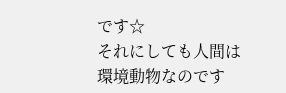です☆
それにしても人間は環境動物なのです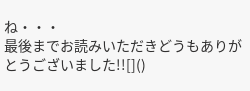ね・・・
最後までお読みいただきどうもありがとうございました!![]()